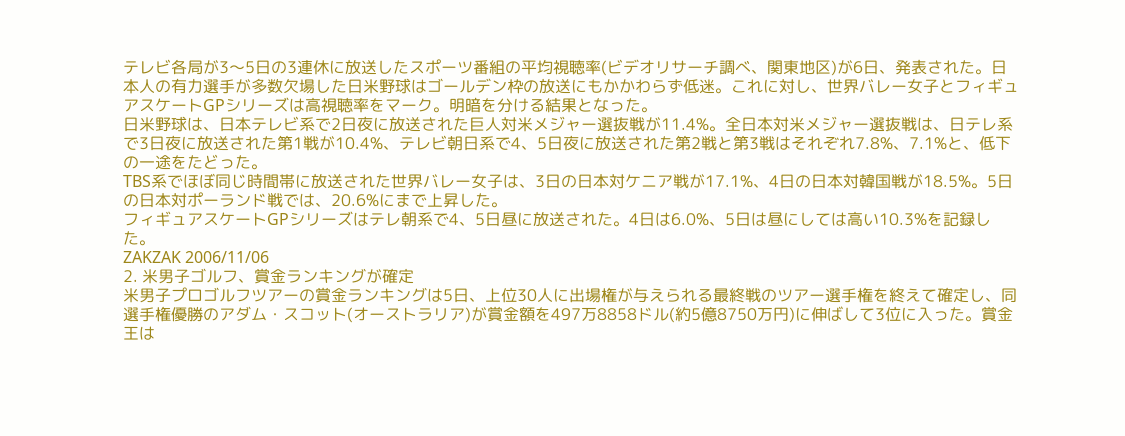テレビ各局が3〜5日の3連休に放送したスポーツ番組の平均視聴率(ビデオリサーチ調べ、関東地区)が6日、発表された。日本人の有力選手が多数欠場した日米野球はゴールデン枠の放送にもかかわらず低迷。これに対し、世界バレー女子とフィギュアスケートGPシリーズは高視聴率をマーク。明暗を分ける結果となった。
日米野球は、日本テレビ系で2日夜に放送された巨人対米メジャー選抜戦が11.4%。全日本対米メジャー選抜戦は、日テレ系で3日夜に放送された第1戦が10.4%、テレビ朝日系で4、5日夜に放送された第2戦と第3戦はそれぞれ7.8%、7.1%と、低下の一途をたどった。
TBS系でほぼ同じ時間帯に放送された世界バレー女子は、3日の日本対ケニア戦が17.1%、4日の日本対韓国戦が18.5%。5日の日本対ポーランド戦では、20.6%にまで上昇した。
フィギュアスケートGPシリーズはテレ朝系で4、5日昼に放送された。4日は6.0%、5日は昼にしては高い10.3%を記録した。
ZAKZAK 2006/11/06
2. 米男子ゴルフ、賞金ランキングが確定
米男子プロゴルフツアーの賞金ランキングは5日、上位30人に出場権が与えられる最終戦のツアー選手権を終えて確定し、同選手権優勝のアダム・スコット(オーストラリア)が賞金額を497万8858ドル(約5億8750万円)に伸ばして3位に入った。賞金王は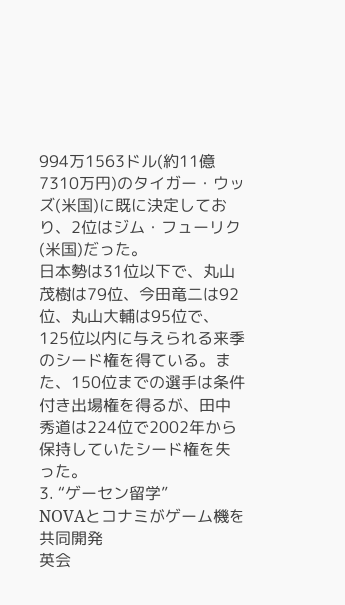994万1563ドル(約11億7310万円)のタイガー・ウッズ(米国)に既に決定しており、2位はジム・フューリク(米国)だった。
日本勢は31位以下で、丸山茂樹は79位、今田竜二は92位、丸山大輔は95位で、125位以内に与えられる来季のシード権を得ている。また、150位までの選手は条件付き出場権を得るが、田中秀道は224位で2002年から保持していたシード権を失った。
3. “ゲーセン留学”
NOVAとコナミがゲーム機を共同開発
英会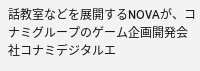話教室などを展開するNOVAが、コナミグループのゲーム企画開発会社コナミデジタルエ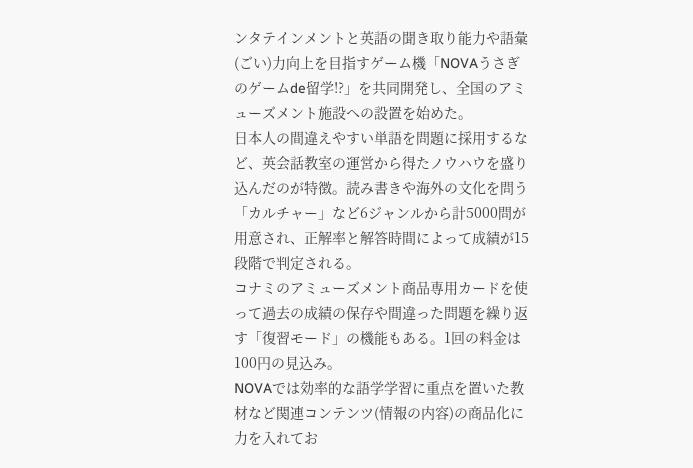ンタテインメントと英語の聞き取り能力や語彙(ごい)力向上を目指すゲーム機「NOVAうさぎのゲームde留学!?」を共同開発し、全国のアミューズメント施設への設置を始めた。
日本人の間違えやすい単語を問題に採用するなど、英会話教室の運営から得たノウハウを盛り込んだのが特徴。読み書きや海外の文化を問う「カルチャー」など6ジャンルから計5000問が用意され、正解率と解答時間によって成績が15段階で判定される。
コナミのアミューズメント商品専用カードを使って過去の成績の保存や間違った問題を繰り返す「復習モード」の機能もある。1回の料金は100円の見込み。
NOVAでは効率的な語学学習に重点を置いた教材など関連コンテンツ(情報の内容)の商品化に力を入れてお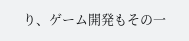り、ゲーム開発もその一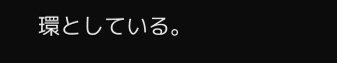環としている。